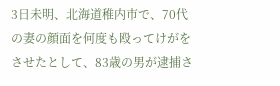3日未明、北海道稚内市で、70代の妻の顔面を何度も殴ってけがをさせたとして、83歳の男が逮捕さ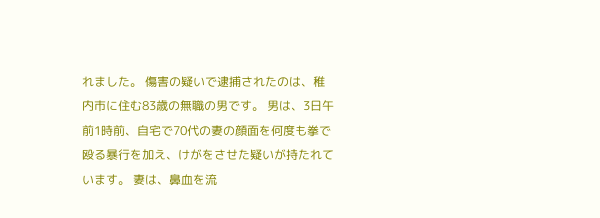れました。 傷害の疑いで逮捕されたのは、稚内市に住む83歳の無職の男です。 男は、3日午前1時前、自宅で70代の妻の顔面を何度も拳で殴る暴行を加え、けがをさせた疑いが持たれています。 妻は、鼻血を流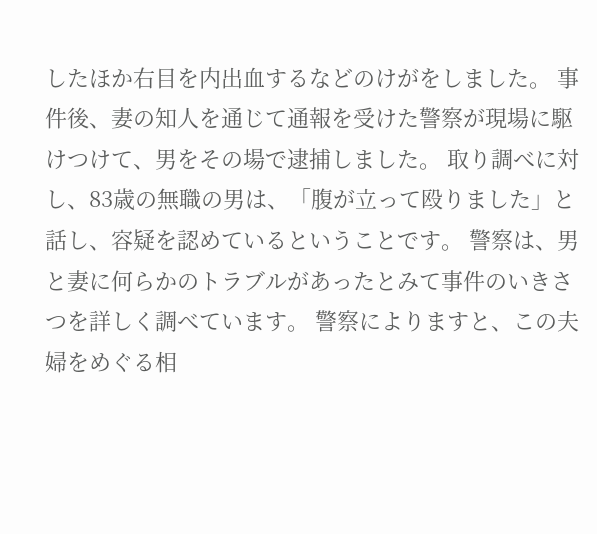したほか右目を内出血するなどのけがをしました。 事件後、妻の知人を通じて通報を受けた警察が現場に駆けつけて、男をその場で逮捕しました。 取り調べに対し、83歳の無職の男は、「腹が立って殴りました」と話し、容疑を認めているということです。 警察は、男と妻に何らかのトラブルがあったとみて事件のいきさつを詳しく調べています。 警察によりますと、この夫婦をめぐる相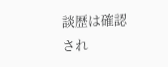談歴は確認され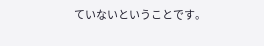ていないということです。